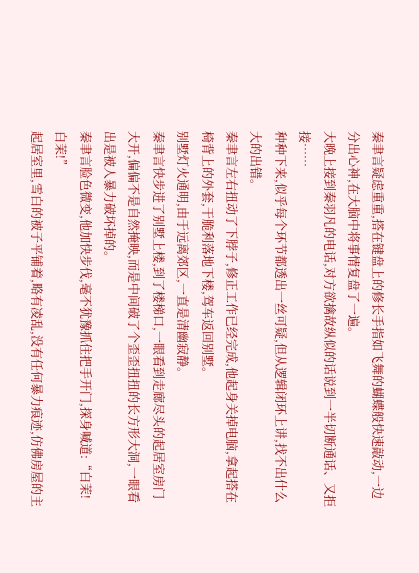秦聿言疑虑重重,搭在键盘上的修长手指如飞舞的蝴蝶般快速敲动,一边分出心神,在大脑中将事情复盘了一遍。
大晚上接到秦羽凡的电话,对方欲擒故纵似的话说到一半切断通话、又拒接……
种种下来,似乎每个环节都透出一丝可疑,但从逻辑闭环上讲,找不出什么大的出错。
秦聿言左右扭动了下脖子,修正工作已经完成,他起身关掉电脑,拿起搭在椅背上的外套,干脆利落地下楼,驾车返回别墅。
别墅灯火通明,由于远离郊区,一直是清幽寂静。
秦聿言快步进了别墅上楼,到了楼梯口,一眼看到走廊尽头的起居室房门大开,偏偏不是自然掩映,而是中间破了个歪歪扭扭的长方形大洞,一眼看出是被人暴力破坏掉的。
秦聿言脸色微变,他加快步伐,毫不犹豫抓住把手开门,探身喊道:“白茉!白茉!”
起居室里,雪白的被子平铺着,略有凌乱,没有任何暴力痕迹,仿佛房屋的主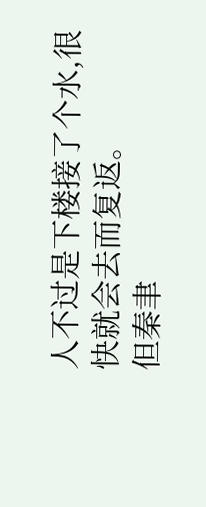人不过是下楼接了个水,很快就会去而复返。
但秦聿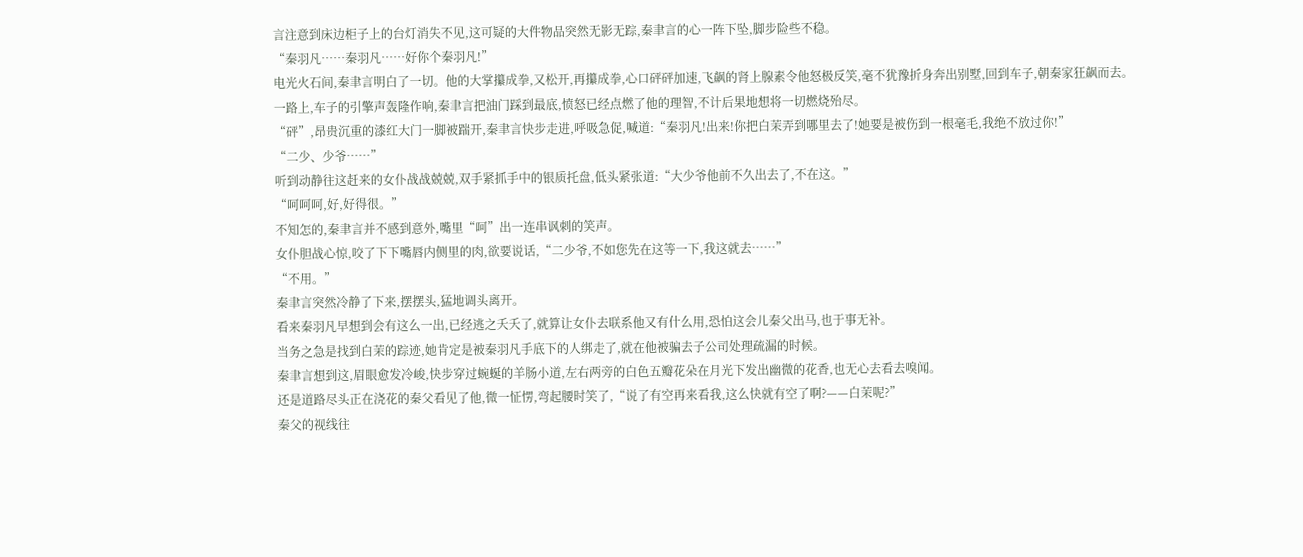言注意到床边柜子上的台灯消失不见,这可疑的大件物品突然无影无踪,秦聿言的心一阵下坠,脚步险些不稳。
“秦羽凡……秦羽凡……好你个秦羽凡!”
电光火石间,秦聿言明白了一切。他的大掌攥成拳,又松开,再攥成拳,心口砰砰加速,飞飙的肾上腺素令他怒极反笑,毫不犹豫折身奔出别墅,回到车子,朝秦家狂飙而去。
一路上,车子的引擎声轰隆作响,秦聿言把油门踩到最底,愤怒已经点燃了他的理智,不计后果地想将一切燃烧殆尽。
“砰”,昂贵沉重的漆红大门一脚被踹开,秦聿言快步走进,呼吸急促,喊道:“秦羽凡!出来!你把白茉弄到哪里去了!她要是被伤到一根毫毛,我绝不放过你!”
“二少、少爷……”
听到动静往这赶来的女仆战战兢兢,双手紧抓手中的银质托盘,低头紧张道:“大少爷他前不久出去了,不在这。”
“呵呵呵,好,好得很。”
不知怎的,秦聿言并不感到意外,嘴里“呵”出一连串讽刺的笑声。
女仆胆战心惊,咬了下下嘴唇内侧里的肉,欲要说话,“二少爷,不如您先在这等一下,我这就去……”
“不用。”
秦聿言突然冷静了下来,摆摆头,猛地调头离开。
看来秦羽凡早想到会有这么一出,已经逃之夭夭了,就算让女仆去联系他又有什么用,恐怕这会儿秦父出马,也于事无补。
当务之急是找到白茉的踪迹,她肯定是被秦羽凡手底下的人绑走了,就在他被骗去子公司处理疏漏的时候。
秦聿言想到这,眉眼愈发冷峻,快步穿过蜿蜒的羊肠小道,左右两旁的白色五瓣花朵在月光下发出幽微的花香,也无心去看去嗅闻。
还是道路尽头正在浇花的秦父看见了他,微一怔愣,弯起腰时笑了,“说了有空再来看我,这么快就有空了啊?——白茉呢?”
秦父的视线往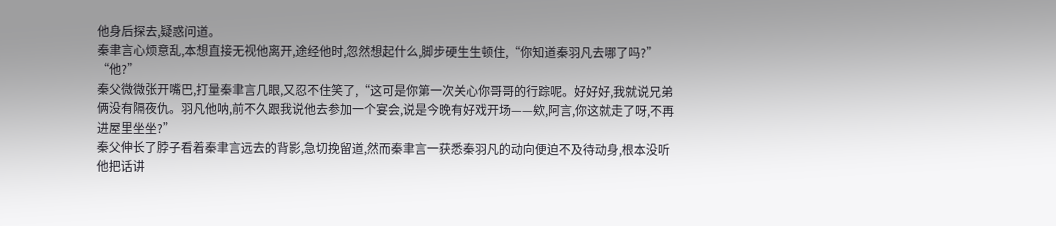他身后探去,疑惑问道。
秦聿言心烦意乱,本想直接无视他离开,途经他时,忽然想起什么,脚步硬生生顿住,“你知道秦羽凡去哪了吗?”
“他?”
秦父微微张开嘴巴,打量秦聿言几眼,又忍不住笑了,“这可是你第一次关心你哥哥的行踪呢。好好好,我就说兄弟俩没有隔夜仇。羽凡他呐,前不久跟我说他去参加一个宴会,说是今晚有好戏开场——欸,阿言,你这就走了呀,不再进屋里坐坐?”
秦父伸长了脖子看着秦聿言远去的背影,急切挽留道,然而秦聿言一获悉秦羽凡的动向便迫不及待动身,根本没听他把话讲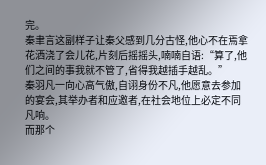完。
秦聿言这副样子让秦父感到几分古怪,他心不在焉拿花洒浇了会儿花,片刻后摇摇头,喃喃自语:“算了,他们之间的事我就不管了,省得我越插手越乱。”
秦羽凡一向心高气傲,自诩身份不凡,他愿意去参加的宴会,其举办者和应邀者,在社会地位上必定不同凡响。
而那个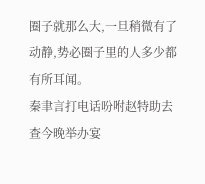圈子就那么大,一旦稍微有了动静,势必圈子里的人多少都有所耳闻。
秦聿言打电话吩咐赵特助去查今晚举办宴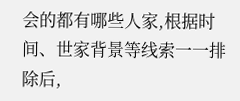会的都有哪些人家,根据时间、世家背景等线索一一排除后,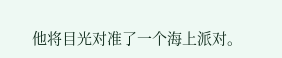他将目光对准了一个海上派对。